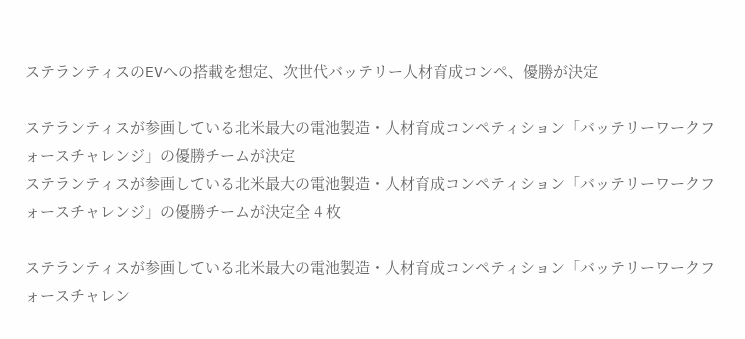ステランティスのEVへの搭載を想定、次世代バッテリー人材育成コンペ、優勝が決定

ステランティスが参画している北米最大の電池製造・人材育成コンペティション「バッテリーワークフォースチャレンジ」の優勝チームが決定
ステランティスが参画している北米最大の電池製造・人材育成コンペティション「バッテリーワークフォースチャレンジ」の優勝チームが決定全 4 枚

ステランティスが参画している北米最大の電池製造・人材育成コンペティション「バッテリーワークフォースチャレン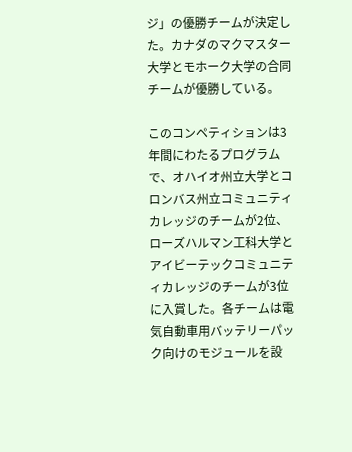ジ」の優勝チームが決定した。カナダのマクマスター大学とモホーク大学の合同チームが優勝している。

このコンペティションは3年間にわたるプログラムで、オハイオ州立大学とコロンバス州立コミュニティカレッジのチームが2位、ローズハルマン工科大学とアイビーテックコミュニティカレッジのチームが3位に入賞した。各チームは電気自動車用バッテリーパック向けのモジュールを設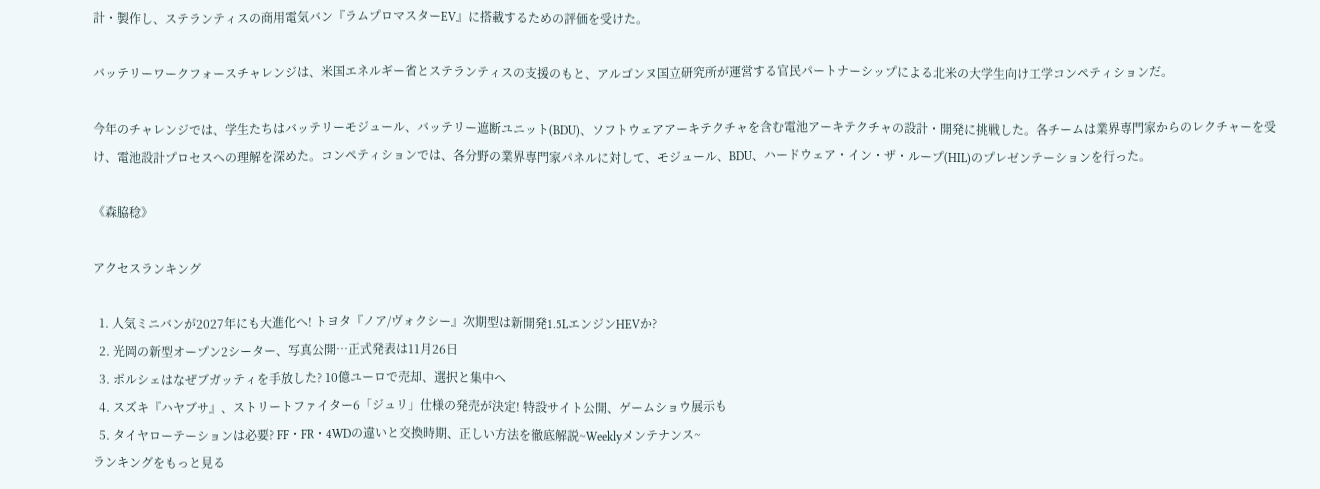計・製作し、ステランティスの商用電気バン『ラムプロマスターEV』に搭載するための評価を受けた。

バッテリーワークフォースチャレンジは、米国エネルギー省とステランティスの支援のもと、アルゴンヌ国立研究所が運営する官民パートナーシップによる北米の大学生向け工学コンペティションだ。

今年のチャレンジでは、学生たちはバッテリーモジュール、バッテリー遮断ユニット(BDU)、ソフトウェアアーキテクチャを含む電池アーキテクチャの設計・開発に挑戦した。各チームは業界専門家からのレクチャーを受け、電池設計プロセスへの理解を深めた。コンペティションでは、各分野の業界専門家パネルに対して、モジュール、BDU、ハードウェア・イン・ザ・ループ(HIL)のプレゼンテーションを行った。

《森脇稔》

アクセスランキング

  1. 人気ミニバンが2027年にも大進化へ! トヨタ『ノア/ヴォクシー』次期型は新開発1.5LエンジンHEVか?
  2. 光岡の新型オープン2シーター、写真公開…正式発表は11月26日
  3. ポルシェはなぜブガッティを手放した? 10億ユーロで売却、選択と集中へ
  4. スズキ『ハヤブサ』、ストリートファイター6「ジュリ」仕様の発売が決定! 特設サイト公開、ゲームショウ展示も
  5. タイヤローテーションは必要? FF・FR・4WDの違いと交換時期、正しい方法を徹底解説~Weeklyメンテナンス~
ランキングをもっと見る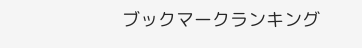ブックマークランキング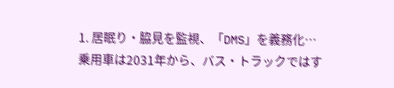1. 居眠り・脇見を監視、「DMS」を義務化…乗用車は2031年から、バス・トラックではす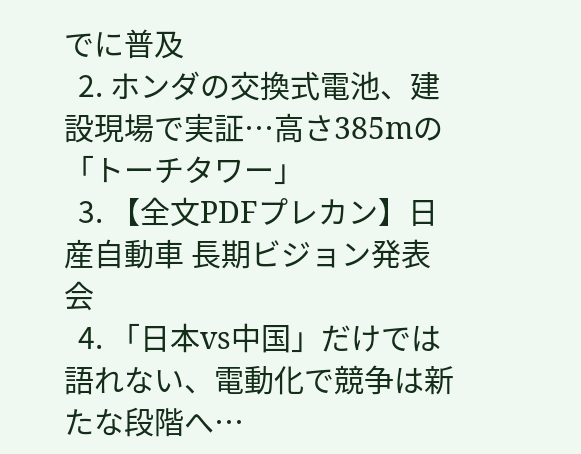でに普及
  2. ホンダの交換式電池、建設現場で実証…高さ385mの「トーチタワー」
  3. 【全文PDFプレカン】日産自動車 長期ビジョン発表会
  4. 「日本vs中国」だけでは語れない、電動化で競争は新たな段階へ…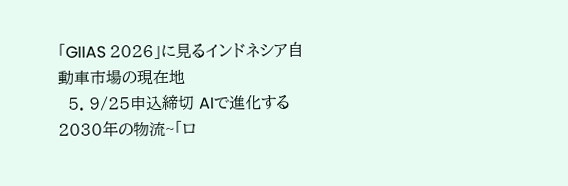「GIIAS 2026」に見るインドネシア自動車市場の現在地
  5. 9/25申込締切 AIで進化する2030年の物流~「ロ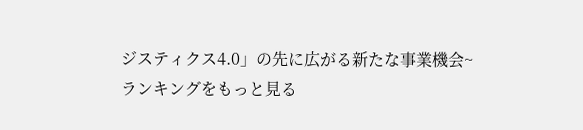ジスティクス4.0」の先に広がる新たな事業機会~
ランキングをもっと見る